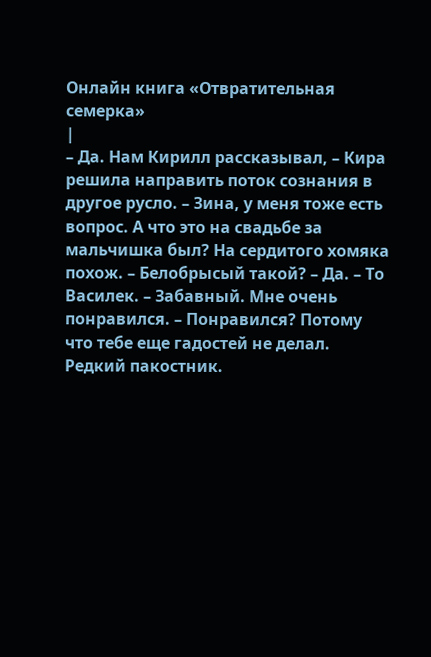Онлайн книга «Отвратительная семерка»
|
– Да. Нам Кирилл рассказывал, – Кира решила направить поток сознания в другое русло. – Зина, у меня тоже есть вопрос. А что это на свадьбе за мальчишка был? На сердитого хомяка похож. – Белобрысый такой? – Да. – То Василек. – Забавный. Мне очень понравился. – Понравился? Потому что тебе еще гадостей не делал. Редкий пакостник.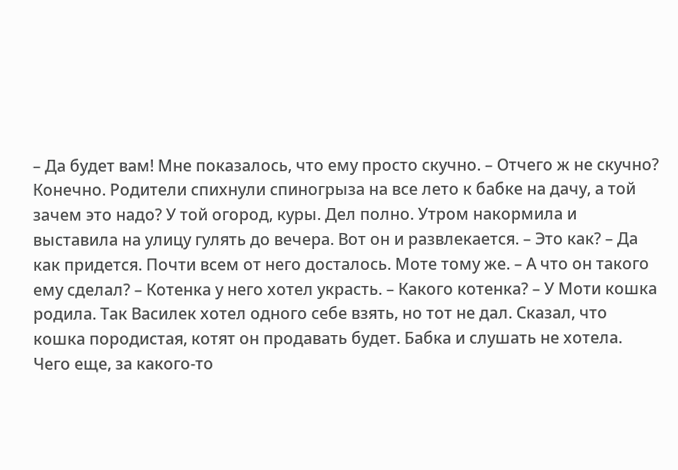– Да будет вам! Мне показалось, что ему просто скучно. – Отчего ж не скучно? Конечно. Родители спихнули спиногрыза на все лето к бабке на дачу, а той зачем это надо? У той огород, куры. Дел полно. Утром накормила и выставила на улицу гулять до вечера. Вот он и развлекается. – Это как? – Да как придется. Почти всем от него досталось. Моте тому же. – А что он такого ему сделал? – Котенка у него хотел украсть. – Какого котенка? – У Моти кошка родила. Так Василек хотел одного себе взять, но тот не дал. Сказал, что кошка породистая, котят он продавать будет. Бабка и слушать не хотела. Чего еще, за какого-то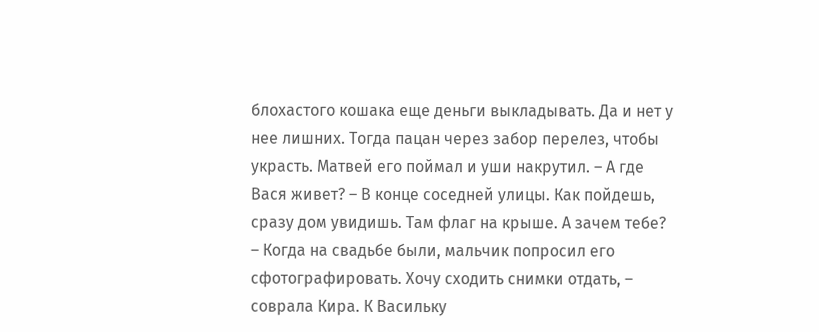блохастого кошака еще деньги выкладывать. Да и нет у нее лишних. Тогда пацан через забор перелез, чтобы украсть. Матвей его поймал и уши накрутил. – А где Вася живет? – В конце соседней улицы. Как пойдешь, сразу дом увидишь. Там флаг на крыше. А зачем тебе? – Когда на свадьбе были, мальчик попросил его сфотографировать. Хочу сходить снимки отдать, – соврала Кира. К Васильку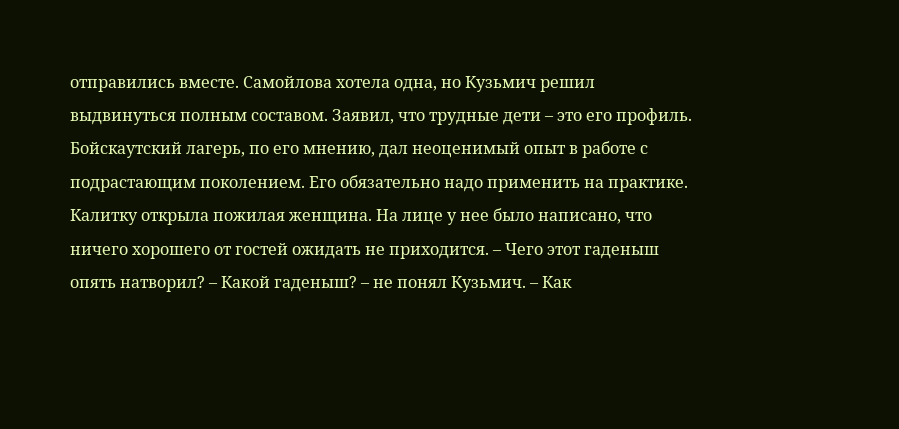отправились вместе. Самойлова хотела одна, но Кузьмич решил выдвинуться полным составом. Заявил, что трудные дети – это его профиль. Бойскаутский лагерь, по его мнению, дал неоценимый опыт в работе с подрастающим поколением. Его обязательно надо применить на практике. Калитку открыла пожилая женщина. На лице у нее было написано, что ничего хорошего от гостей ожидать не приходится. – Чего этот гаденыш опять натворил? – Какой гаденыш? – не понял Кузьмич. – Как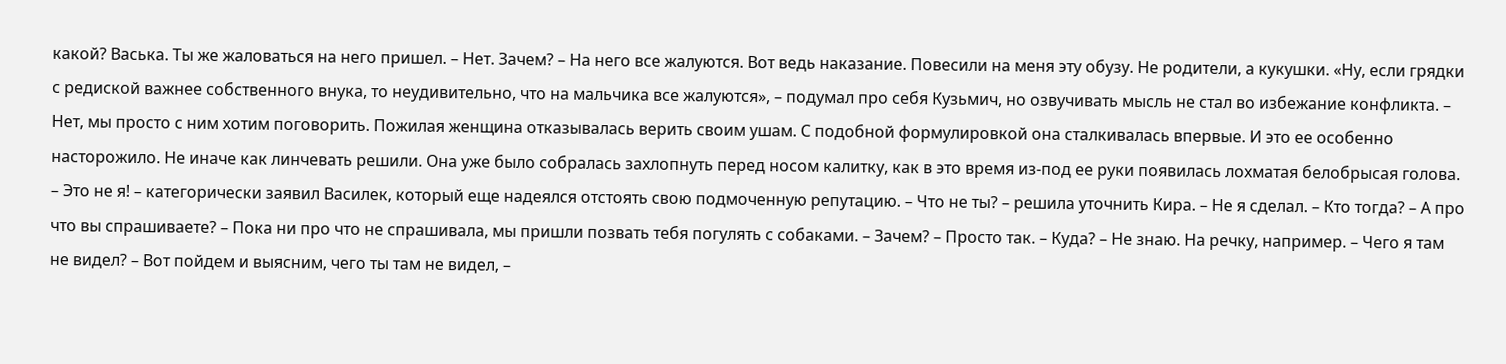какой? Васька. Ты же жаловаться на него пришел. – Нет. Зачем? – На него все жалуются. Вот ведь наказание. Повесили на меня эту обузу. Не родители, а кукушки. «Ну, если грядки с редиской важнее собственного внука, то неудивительно, что на мальчика все жалуются», – подумал про себя Кузьмич, но озвучивать мысль не стал во избежание конфликта. – Нет, мы просто с ним хотим поговорить. Пожилая женщина отказывалась верить своим ушам. С подобной формулировкой она сталкивалась впервые. И это ее особенно насторожило. Не иначе как линчевать решили. Она уже было собралась захлопнуть перед носом калитку, как в это время из-под ее руки появилась лохматая белобрысая голова. – Это не я! – категорически заявил Василек, который еще надеялся отстоять свою подмоченную репутацию. – Что не ты? – решила уточнить Кира. – Не я сделал. – Кто тогда? – А про что вы спрашиваете? – Пока ни про что не спрашивала, мы пришли позвать тебя погулять с собаками. – Зачем? – Просто так. – Куда? – Не знаю. На речку, например. – Чего я там не видел? – Вот пойдем и выясним, чего ты там не видел, –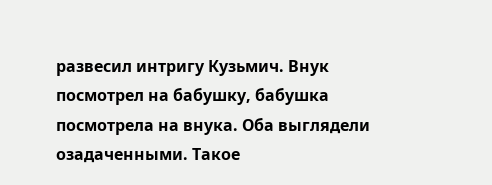развесил интригу Кузьмич. Внук посмотрел на бабушку, бабушка посмотрела на внука. Оба выглядели озадаченными. Такое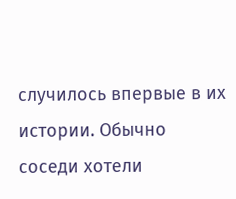случилось впервые в их истории. Обычно соседи хотели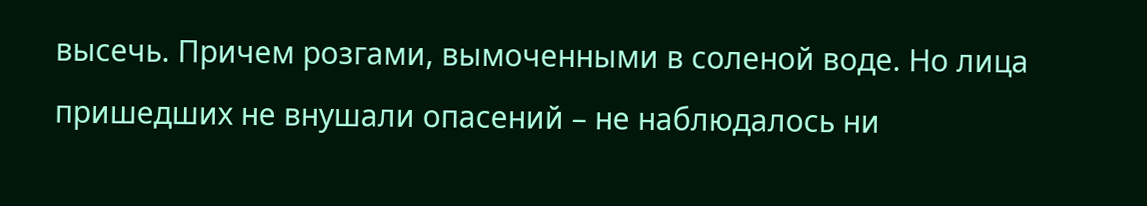высечь. Причем розгами, вымоченными в соленой воде. Но лица пришедших не внушали опасений – не наблюдалось ни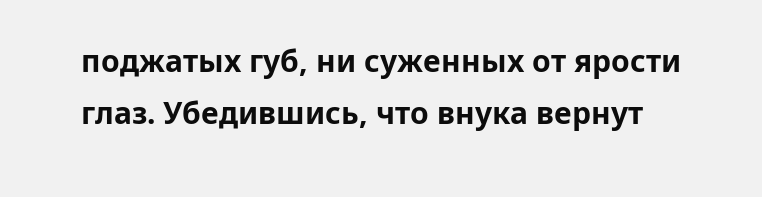поджатых губ, ни суженных от ярости глаз. Убедившись, что внука вернут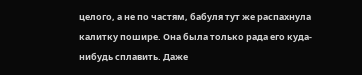целого, а не по частям, бабуля тут же распахнула калитку пошире. Она была только рада его куда-нибудь сплавить. Даже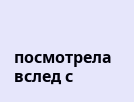посмотрела вслед с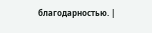благодарностью. |